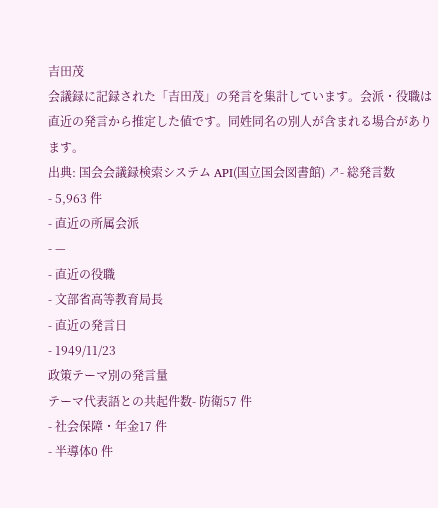吉田茂
会議録に記録された「吉田茂」の発言を集計しています。会派・役職は直近の発言から推定した値です。同姓同名の別人が含まれる場合があります。
出典: 国会会議録検索システム API(国立国会図書館) ↗- 総発言数
- 5,963 件
- 直近の所属会派
- —
- 直近の役職
- 文部省高等教育局長
- 直近の発言日
- 1949/11/23
政策テーマ別の発言量
テーマ代表語との共起件数- 防衛57 件
- 社会保障・年金17 件
- 半導体0 件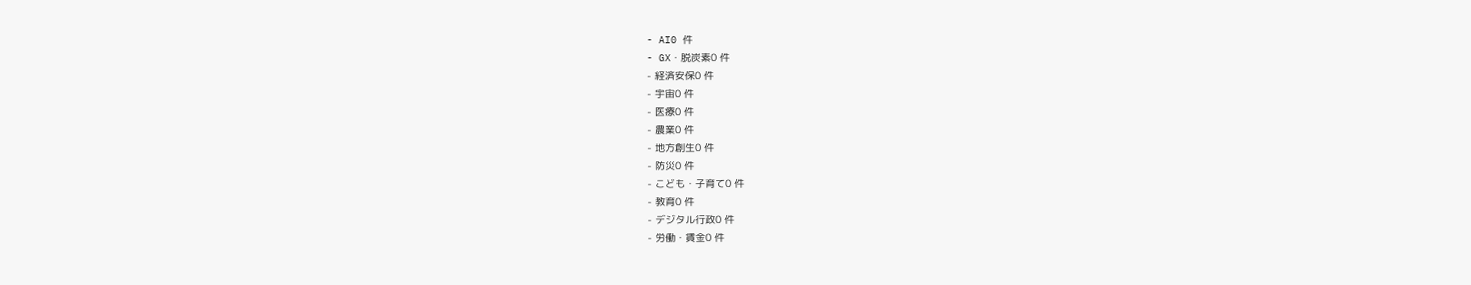- AI0 件
- GX・脱炭素0 件
- 経済安保0 件
- 宇宙0 件
- 医療0 件
- 農業0 件
- 地方創生0 件
- 防災0 件
- こども・子育て0 件
- 教育0 件
- デジタル行政0 件
- 労働・賃金0 件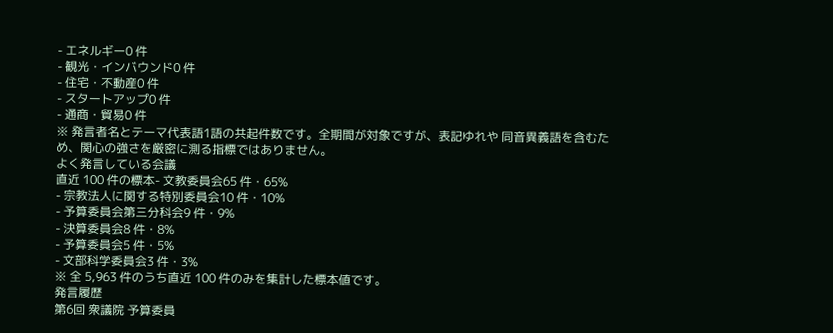- エネルギー0 件
- 観光・インバウンド0 件
- 住宅・不動産0 件
- スタートアップ0 件
- 通商・貿易0 件
※ 発言者名とテーマ代表語1語の共起件数です。全期間が対象ですが、表記ゆれや 同音異義語を含むため、関心の強さを厳密に測る指標ではありません。
よく発言している会議
直近 100 件の標本- 文教委員会65 件・65%
- 宗教法人に関する特別委員会10 件・10%
- 予算委員会第三分科会9 件・9%
- 決算委員会8 件・8%
- 予算委員会5 件・5%
- 文部科学委員会3 件・3%
※ 全 5,963 件のうち直近 100 件のみを集計した標本値です。
発言履歴
第6回 衆議院 予算委員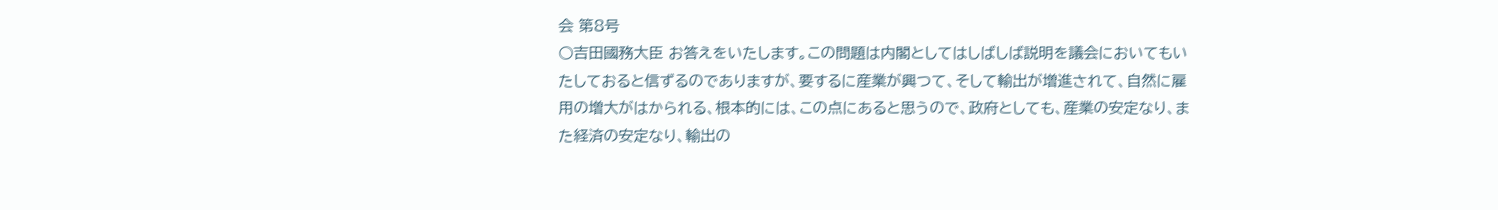会 第8号
○吉田國務大臣 お答えをいたします。この問題は内閣としてはしばしば説明を議会においてもいたしておると信ずるのでありますが、要するに産業が興つて、そして輸出が増進されて、自然に雇用の増大がはかられる、根本的には、この点にあると思うので、政府としても、産業の安定なり、また経済の安定なり、輸出の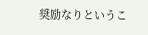奨励なりというこ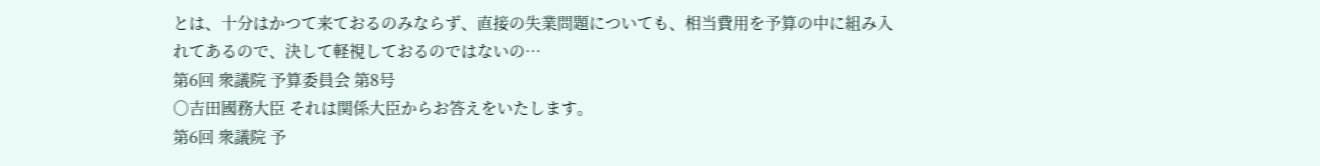とは、十分はかつて来ておるのみならず、直接の失業問題についても、相当費用を予算の中に組み入れてあるので、決して軽視しておるのではないの…
第6回 衆議院 予算委員会 第8号
○吉田國務大臣 それは関係大臣からお答えをいたします。
第6回 衆議院 予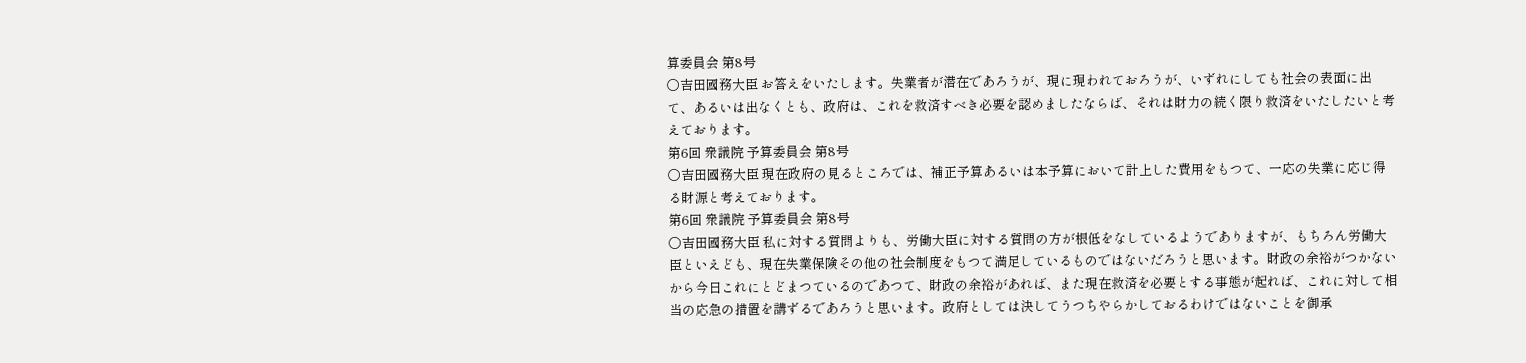算委員会 第8号
○吉田國務大臣 お答えをいたします。失業者が潜在であろうが、現に現われておろうが、いずれにしても社会の表面に出て、あるいは出なくとも、政府は、これを救済すベき必要を認めましたならば、それは財力の続く限り救済をいたしたいと考えております。
第6回 衆議院 予算委員会 第8号
○吉田國務大臣 現在政府の見るところでは、補正予算あるいは本予算において計上した費用をもつて、一応の失業に応じ得る財源と考えております。
第6回 衆議院 予算委員会 第8号
○吉田國務大臣 私に対する質問よりも、労働大臣に対する質問の方が根低をなしているようでありますが、もちろん労働大臣といえども、現在失業保険その他の社会制度をもつて満足しているものではないだろうと思います。財政の余裕がつかないから今日これにとどまつているのであつて、財政の余裕があれば、また現在救済を必要とする事態が起れば、これに対して相当の応急の措置を講ずるであろうと思います。政府としては決してうつちやらかしておるわけではないことを御承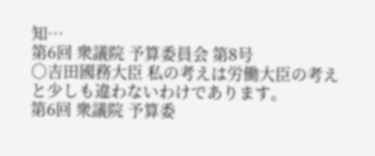知…
第6回 衆議院 予算委員会 第8号
○吉田國務大臣 私の考えは労働大臣の考えと少しも違わないわけであります。
第6回 衆議院 予算委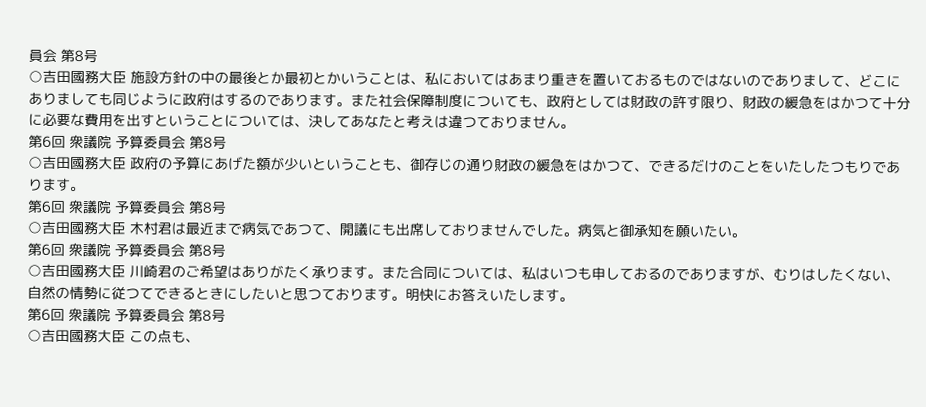員会 第8号
○吉田國務大臣 施設方針の中の最後とか最初とかいうことは、私においてはあまり重きを置いておるものではないのでありまして、どこにありましても同じように政府はするのであります。また社会保障制度についても、政府としては財政の許す限り、財政の緩急をはかつて十分に必要な費用を出すということについては、決してあなたと考えは違つておりません。
第6回 衆議院 予算委員会 第8号
○吉田國務大臣 政府の予算にあげた額が少いということも、御存じの通り財政の緩急をはかつて、できるだけのことをいたしたつもりであります。
第6回 衆議院 予算委員会 第8号
○吉田國務大臣 木村君は最近まで病気であつて、開議にも出席しておりませんでした。病気と御承知を願いたい。
第6回 衆議院 予算委員会 第8号
○吉田國務大臣 川崎君のご希望はありがたく承ります。また合同については、私はいつも申しておるのでありますが、むりはしたくない、自然の情勢に従つてできるときにしたいと思つております。明快にお答えいたします。
第6回 衆議院 予算委員会 第8号
○吉田國務大臣 この点も、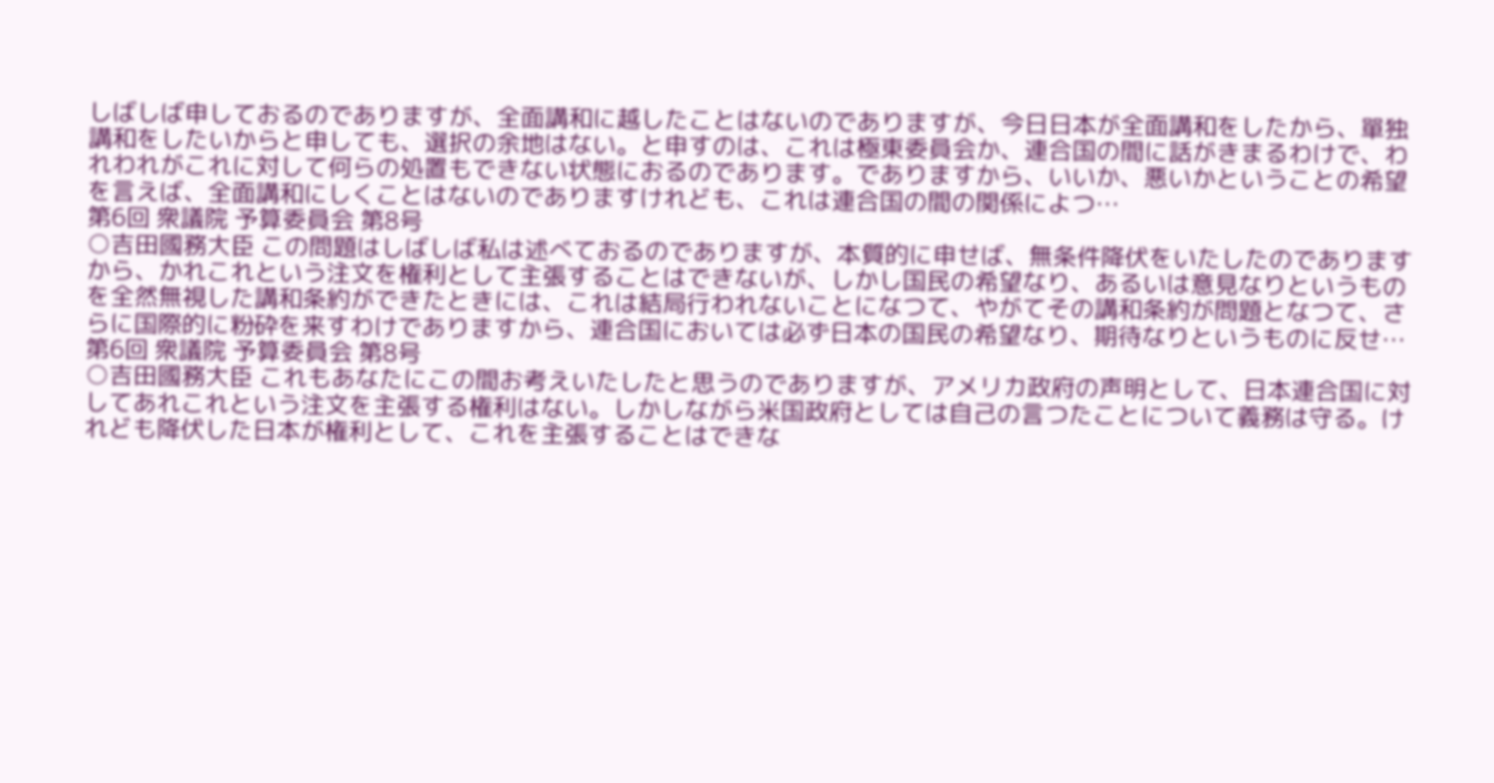しばしば申しておるのでありますが、全面講和に越したことはないのでありますが、今日日本が全面講和をしたから、單独講和をしたいからと申しても、選択の余地はない。と申すのは、これは極東委員会か、連合国の間に話がきまるわけで、われわれがこれに対して何らの処置もできない状態におるのであります。でありますから、いいか、悪いかということの希望を言えば、全面講和にしくことはないのでありますけれども、これは連合国の間の関係によつ…
第6回 衆議院 予算委員会 第8号
○吉田國務大臣 この問題はしばしば私は述べておるのでありますが、本質的に申せば、無条件降伏をいたしたのでありますから、かれこれという注文を権利として主張することはできないが、しかし国民の希望なり、あるいは意見なりというものを全然無視した講和条約ができたときには、これは結局行われないことになつて、やがてその講和条約が問題となつて、さらに国際的に粉砕を来すわけでありますから、連合国においては必ず日本の国民の希望なり、期待なりというものに反せ…
第6回 衆議院 予算委員会 第8号
○吉田國務大臣 これもあなたにこの間お考えいたしたと思うのでありますが、アメリカ政府の声明として、日本連合国に対してあれこれという注文を主張する権利はない。しかしながら米国政府としては自己の言つたことについて義務は守る。けれども降伏した日本が権利として、これを主張することはできな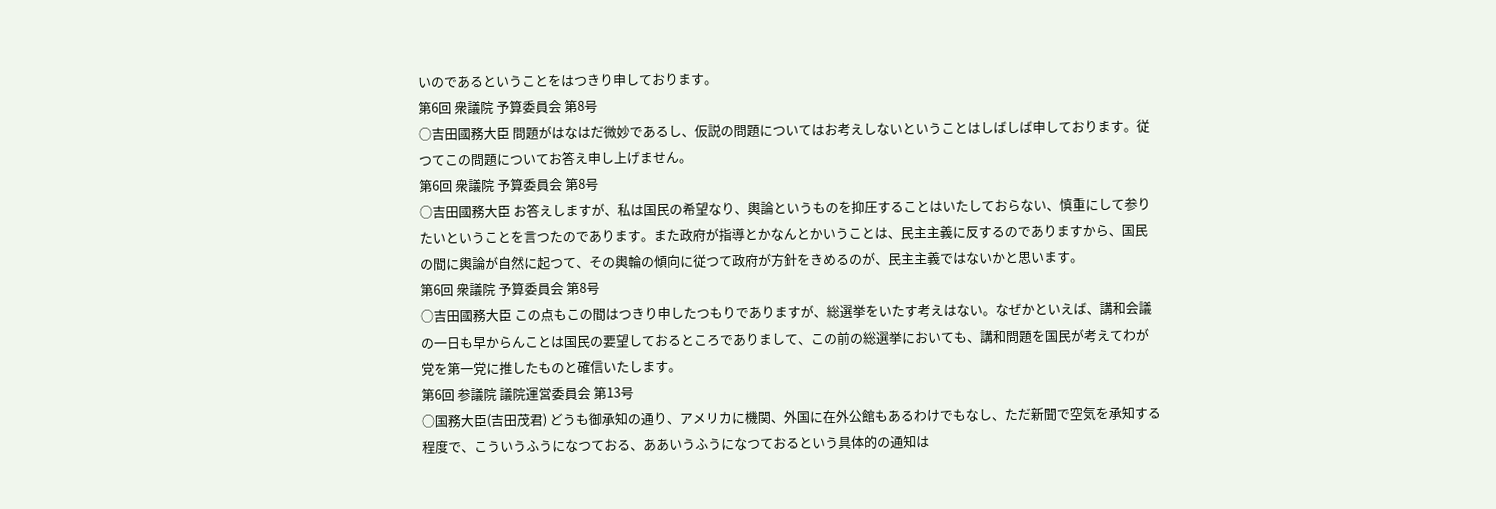いのであるということをはつきり申しております。
第6回 衆議院 予算委員会 第8号
○吉田國務大臣 問題がはなはだ微妙であるし、仮説の問題についてはお考えしないということはしばしば申しております。従つてこの問題についてお答え申し上げません。
第6回 衆議院 予算委員会 第8号
○吉田國務大臣 お答えしますが、私は国民の希望なり、輿論というものを抑圧することはいたしておらない、慎重にして参りたいということを言つたのであります。また政府が指導とかなんとかいうことは、民主主義に反するのでありますから、国民の間に輿論が自然に起つて、その輿輪の傾向に従つて政府が方針をきめるのが、民主主義ではないかと思います。
第6回 衆議院 予算委員会 第8号
○吉田國務大臣 この点もこの間はつきり申したつもりでありますが、総選挙をいたす考えはない。なぜかといえば、講和会議の一日も早からんことは国民の要望しておるところでありまして、この前の総選挙においても、講和問題を国民が考えてわが党を第一党に推したものと確信いたします。
第6回 参議院 議院運営委員会 第13号
○国務大臣(吉田茂君) どうも御承知の通り、アメリカに機関、外国に在外公館もあるわけでもなし、ただ新聞で空気を承知する程度で、こういうふうになつておる、ああいうふうになつておるという具体的の通知は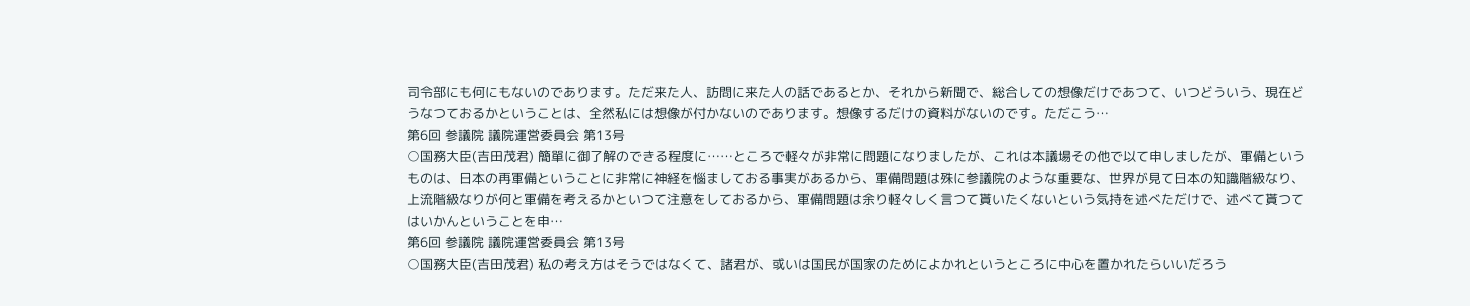司令部にも何にもないのであります。ただ来た人、訪問に来た人の話であるとか、それから新聞で、総合しての想像だけであつて、いつどういう、現在どうなつておるかということは、全然私には想像が付かないのであります。想像するだけの資料がないのです。ただこう…
第6回 参議院 議院運営委員会 第13号
○国務大臣(吉田茂君) 簡單に御了解のできる程度に……ところで軽々が非常に問題になりましたが、これは本議場その他で以て申しましたが、軍備というものは、日本の再軍備ということに非常に神経を惱ましておる事実があるから、軍備問題は殊に参議院のような重要な、世界が見て日本の知識階級なり、上流階級なりが何と軍備を考えるかといつて注意をしておるから、軍備問題は余り軽々しく言つて貰いたくないという気持を述べただけで、述べて貰つてはいかんということを申…
第6回 参議院 議院運営委員会 第13号
○国務大臣(吉田茂君) 私の考え方はそうではなくて、諸君が、或いは国民が国家のためによかれというところに中心を置かれたらいいだろう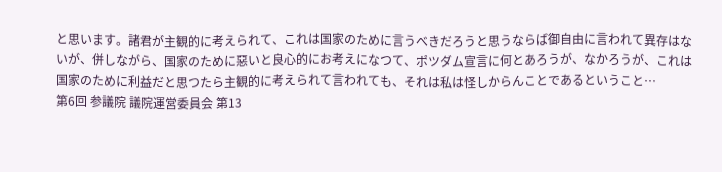と思います。諸君が主観的に考えられて、これは国家のために言うべきだろうと思うならば御自由に言われて異存はないが、併しながら、国家のために惡いと良心的にお考えになつて、ポツダム宣言に何とあろうが、なかろうが、これは国家のために利益だと思つたら主観的に考えられて言われても、それは私は怪しからんことであるということ…
第6回 参議院 議院運営委員会 第13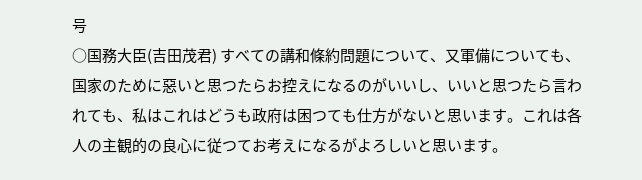号
○国務大臣(吉田茂君) すべての講和條約問題について、又軍備についても、国家のために惡いと思つたらお控えになるのがいいし、いいと思つたら言われても、私はこれはどうも政府は困つても仕方がないと思います。これは各人の主観的の良心に従つてお考えになるがよろしいと思います。